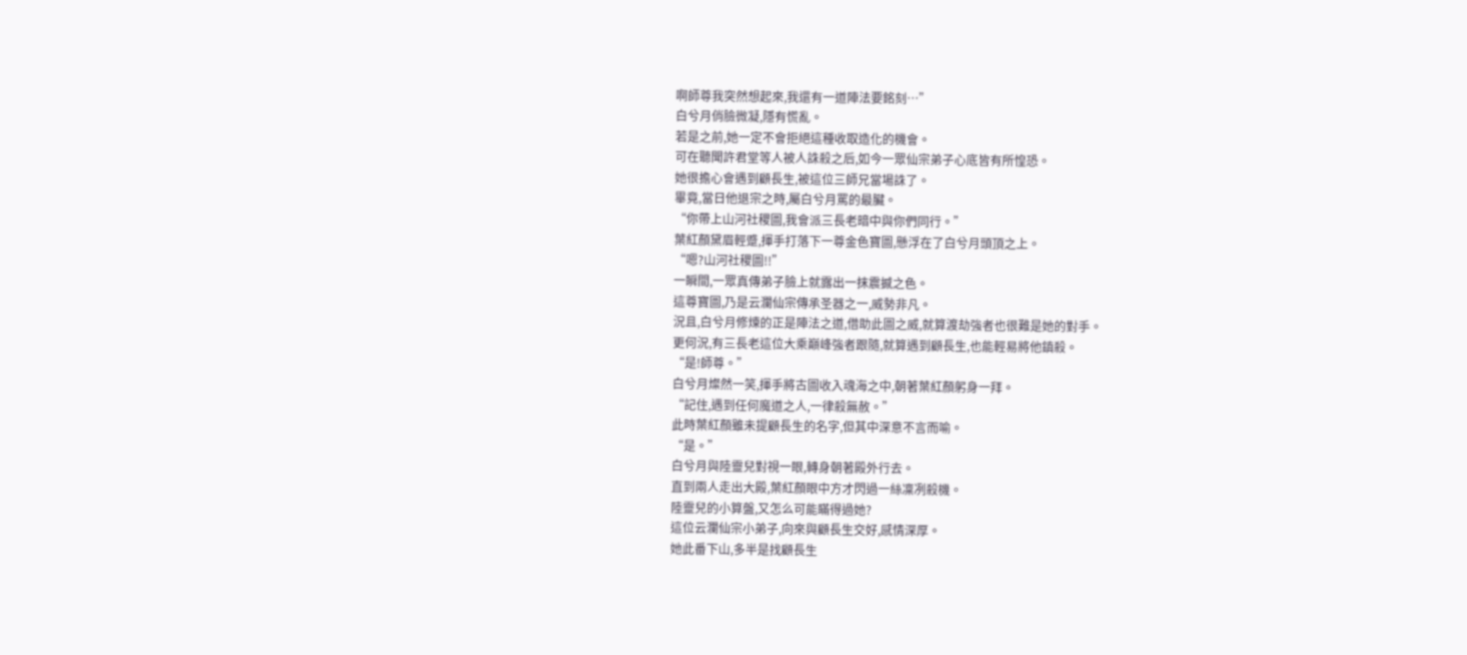啊師尊我突然想起來,我還有一道陣法要銘刻…”
白兮月俏臉微凝,隱有慌亂。
若是之前,她一定不會拒絕這種收取造化的機會。
可在聽聞許君堂等人被人誅殺之后,如今一眾仙宗弟子心底皆有所惶恐。
她很擔心會遇到顧長生,被這位三師兄當場誅了。
畢竟,當日他退宗之時,屬白兮月罵的最臟。
“你帶上山河社稷圖,我會派三長老暗中與你們同行。”
葉紅顏黛眉輕蹙,揮手打落下一尊金色寶圖,懸浮在了白兮月頭頂之上。
“嗯?山河社稷圖!!”
一瞬間,一眾真傳弟子臉上就露出一抹震撼之色。
這尊寶圖,乃是云瀾仙宗傳承圣器之一,威勢非凡。
況且,白兮月修煉的正是陣法之道,借助此圖之威,就算渡劫強者也很難是她的對手。
更何況,有三長老這位大乘巔峰強者跟隨,就算遇到顧長生,也能輕易將他鎮殺。
“是!師尊。”
白兮月燦然一笑,揮手將古圖收入魂海之中,朝著葉紅顏躬身一拜。
“記住,遇到任何魔道之人,一律殺無赦。”
此時葉紅顏雖未提顧長生的名字,但其中深意不言而喻。
“是。”
白兮月與陸靈兒對視一眼,轉身朝著殿外行去。
直到兩人走出大殿,葉紅顏眼中方才閃過一絲凜冽殺機。
陸靈兒的小算盤,又怎么可能瞞得過她?
這位云瀾仙宗小弟子,向來與顧長生交好,感情深厚。
她此番下山,多半是找顧長生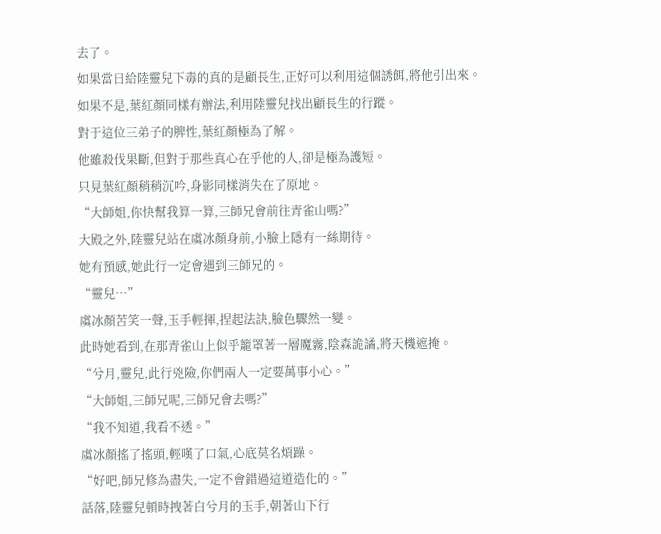去了。
如果當日給陸靈兒下毒的真的是顧長生,正好可以利用這個誘餌,將他引出來。
如果不是,葉紅顏同樣有辦法,利用陸靈兒找出顧長生的行蹤。
對于這位三弟子的脾性,葉紅顏極為了解。
他雖殺伐果斷,但對于那些真心在乎他的人,卻是極為護短。
只見葉紅顏稍稍沉吟,身影同樣消失在了原地。
“大師姐,你快幫我算一算,三師兄會前往青雀山嗎?”
大殿之外,陸靈兒站在虞冰顏身前,小臉上隱有一絲期待。
她有預感,她此行一定會遇到三師兄的。
“靈兒…”
虞冰顏苦笑一聲,玉手輕揮,捏起法訣,臉色驟然一變。
此時她看到,在那青雀山上似乎籠罩著一層魔霧,陰森詭譎,將天機遮掩。
“兮月,靈兒,此行兇險,你們兩人一定要萬事小心。”
“大師姐,三師兄呢,三師兄會去嗎?”
“我不知道,我看不透。”
虞冰顏搖了搖頭,輕嘆了口氣,心底莫名煩躁。
“好吧,師兄修為盡失,一定不會錯過這道造化的。”
話落,陸靈兒頓時拽著白兮月的玉手,朝著山下行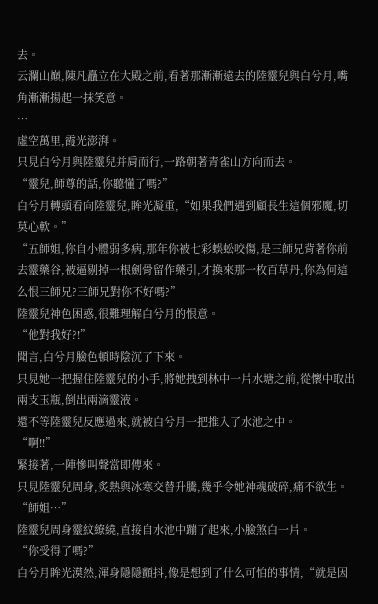去。
云瀾山巔,陳凡矗立在大殿之前,看著那漸漸遠去的陸靈兒與白兮月,嘴角漸漸揚起一抹笑意。
…
虛空萬里,霞光澎湃。
只見白兮月與陸靈兒并肩而行,一路朝著青雀山方向而去。
“靈兒,師尊的話,你聽懂了嗎?”
白兮月轉頭看向陸靈兒,眸光凝重,“如果我們遇到顧長生這個邪魔,切莫心軟。”
“五師姐,你自小體弱多病,那年你被七彩蜈蚣咬傷,是三師兄背著你前去靈藥谷,被逼剔掉一根劍骨留作藥引,才換來那一枚百草丹,你為何這么恨三師兄?三師兄對你不好嗎?”
陸靈兒神色困惑,很難理解白兮月的恨意。
“他對我好?!”
聞言,白兮月臉色頓時陰沉了下來。
只見她一把握住陸靈兒的小手,將她拽到林中一片水塘之前,從懷中取出兩支玉瓶,倒出兩滴靈液。
還不等陸靈兒反應過來,就被白兮月一把推入了水池之中。
“啊!!”
緊接著,一陣慘叫聲當即傳來。
只見陸靈兒周身,炙熱與冰寒交替升騰,幾乎令她神魂破碎,痛不欲生。
“師姐…”
陸靈兒周身靈紋繚繞,直接自水池中蹦了起來,小臉煞白一片。
“你受得了嗎?”
白兮月眸光漠然,渾身隱隱顫抖,像是想到了什么可怕的事情,“就是因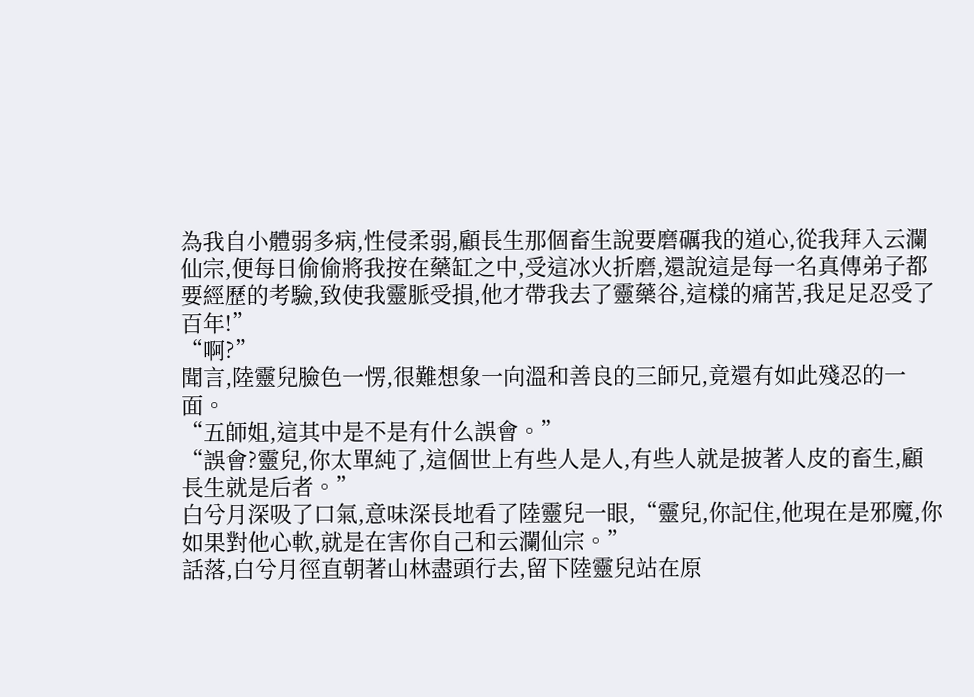為我自小體弱多病,性侵柔弱,顧長生那個畜生說要磨礪我的道心,從我拜入云瀾仙宗,便每日偷偷將我按在藥缸之中,受這冰火折磨,還說這是每一名真傳弟子都要經歷的考驗,致使我靈脈受損,他才帶我去了靈藥谷,這樣的痛苦,我足足忍受了百年!”
“啊?”
聞言,陸靈兒臉色一愣,很難想象一向溫和善良的三師兄,竟還有如此殘忍的一面。
“五師姐,這其中是不是有什么誤會。”
“誤會?靈兒,你太單純了,這個世上有些人是人,有些人就是披著人皮的畜生,顧長生就是后者。”
白兮月深吸了口氣,意味深長地看了陸靈兒一眼,“靈兒,你記住,他現在是邪魔,你如果對他心軟,就是在害你自己和云瀾仙宗。”
話落,白兮月徑直朝著山林盡頭行去,留下陸靈兒站在原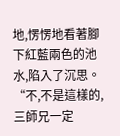地,愣愣地看著腳下紅藍兩色的池水,陷入了沉思。
“不,不是這樣的,三師兄一定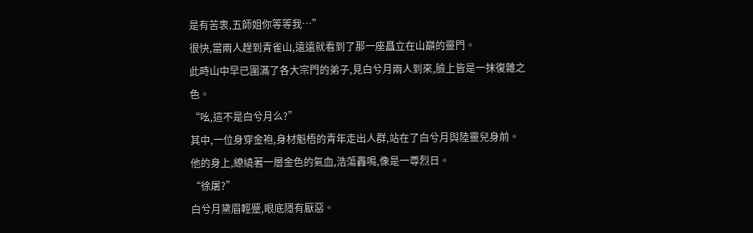是有苦衷,五師姐你等等我…”
很快,當兩人趕到青雀山,遠遠就看到了那一座矗立在山巔的靈門。
此時山中早已圍滿了各大宗門的弟子,見白兮月兩人到來,臉上皆是一抹復雜之色。
“吆,這不是白兮月么?”
其中,一位身穿金袍,身材魁梧的青年走出人群,站在了白兮月與陸靈兒身前。
他的身上,繚繞著一層金色的氣血,浩蕩轟鳴,像是一尊烈日。
“徐屠?”
白兮月黛眉輕蹙,眼底隱有厭惡。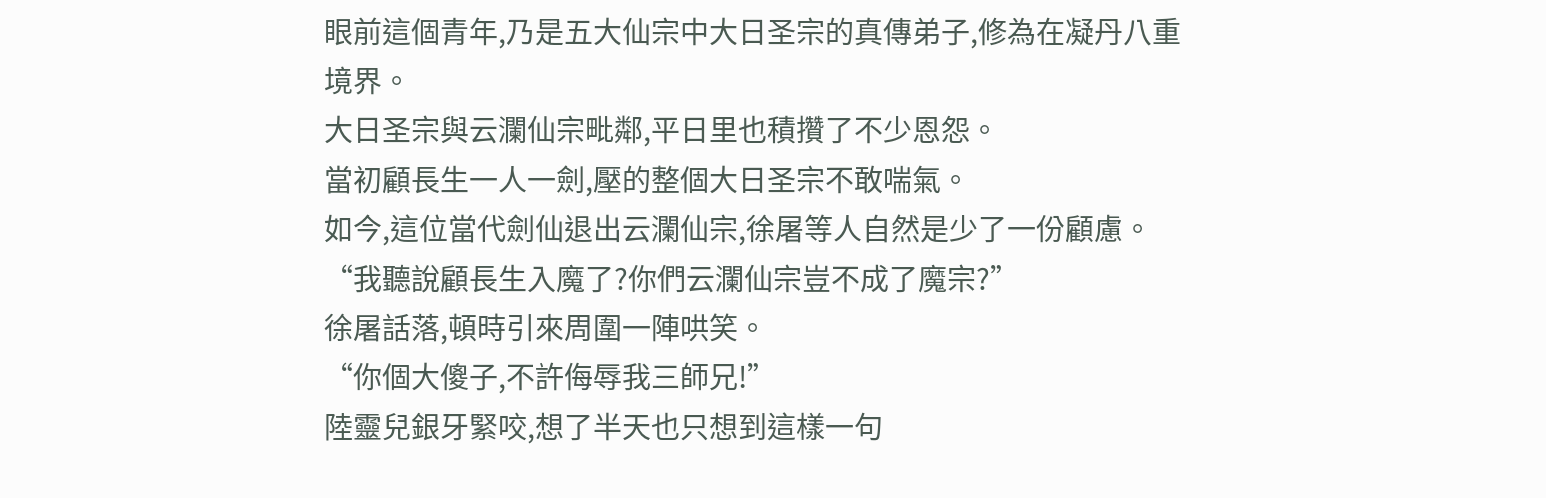眼前這個青年,乃是五大仙宗中大日圣宗的真傳弟子,修為在凝丹八重境界。
大日圣宗與云瀾仙宗毗鄰,平日里也積攢了不少恩怨。
當初顧長生一人一劍,壓的整個大日圣宗不敢喘氣。
如今,這位當代劍仙退出云瀾仙宗,徐屠等人自然是少了一份顧慮。
“我聽說顧長生入魔了?你們云瀾仙宗豈不成了魔宗?”
徐屠話落,頓時引來周圍一陣哄笑。
“你個大傻子,不許侮辱我三師兄!”
陸靈兒銀牙緊咬,想了半天也只想到這樣一句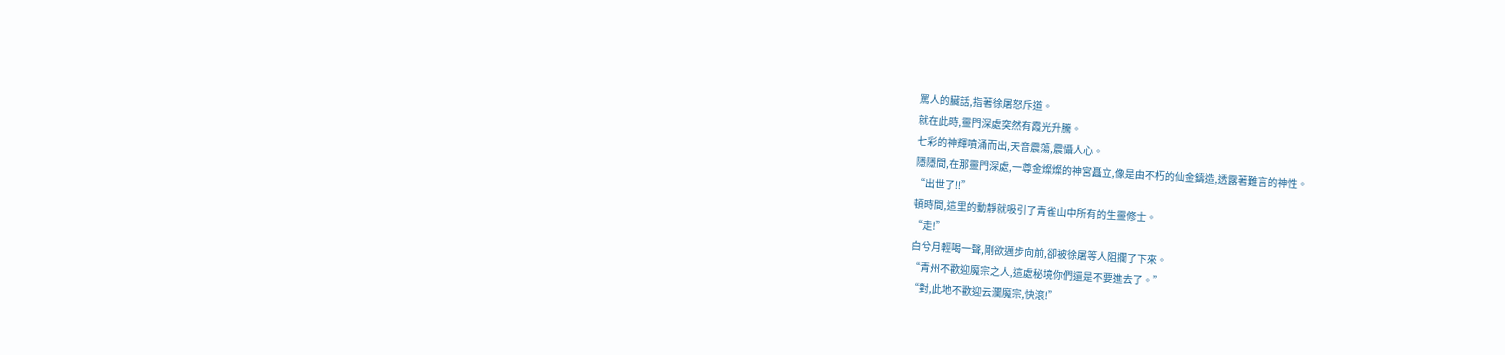罵人的臟話,指著徐屠怒斥道。
就在此時,靈門深處突然有霞光升騰。
七彩的神輝噴涌而出,天音震蕩,震懾人心。
隱隱間,在那靈門深處,一尊金燦燦的神宮矗立,像是由不朽的仙金鑄造,透露著難言的神性。
“出世了!!”
頓時間,這里的動靜就吸引了青雀山中所有的生靈修士。
“走!”
白兮月輕喝一聲,剛欲邁步向前,卻被徐屠等人阻攔了下來。
“青州不歡迎魔宗之人,這處秘境你們還是不要進去了。”
“對,此地不歡迎云瀾魔宗,快滾!”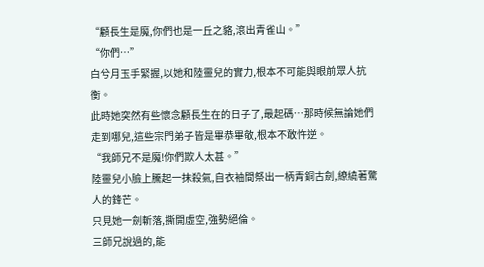“顧長生是魔,你們也是一丘之貉,滾出青雀山。”
“你們…”
白兮月玉手緊握,以她和陸靈兒的實力,根本不可能與眼前眾人抗衡。
此時她突然有些懷念顧長生在的日子了,最起碼…那時候無論她們走到哪兒,這些宗門弟子皆是畢恭畢敬,根本不敢忤逆。
“我師兄不是魔!你們欺人太甚。”
陸靈兒小臉上騰起一抹殺氣,自衣袖間祭出一柄青銅古劍,繚繞著驚人的鋒芒。
只見她一劍斬落,撕開虛空,強勢絕倫。
三師兄說過的,能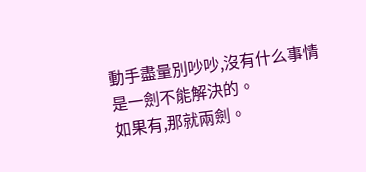動手盡量別吵吵,沒有什么事情是一劍不能解決的。
如果有,那就兩劍。